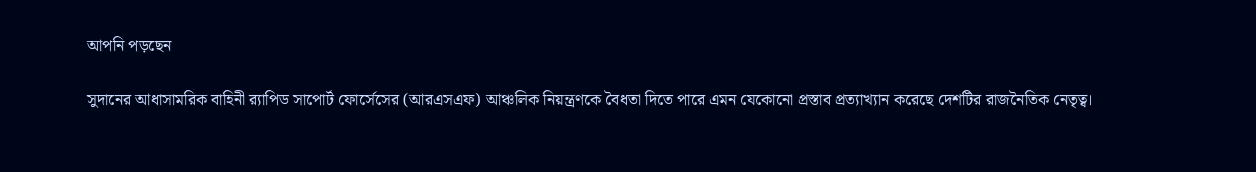আপনি পড়ছেন

সুদানের আধাসামরিক বাহিনী র‌্যাপিড সাপোর্ট ফোর্সেসের (আরএসএফ) আঞ্চলিক নিয়ন্ত্রণকে বৈধতা দিতে পারে এমন যেকোনো প্রস্তাব প্রত্যাখ্যান করেছে দেশটির রাজনৈতিক নেতৃত্ব।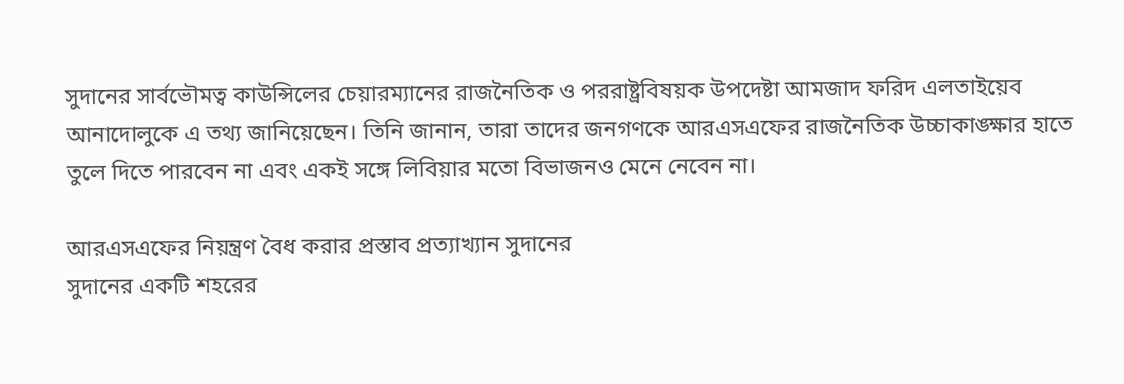সুদানের সার্বভৌমত্ব কাউন্সিলের চেয়ারম্যানের রাজনৈতিক ও পররাষ্ট্রবিষয়ক উপদেষ্টা আমজাদ ফরিদ এলতাইয়েব আনাদোলুকে এ তথ্য জানিয়েছেন। তিনি জানান, তারা তাদের জনগণকে আরএসএফের রাজনৈতিক উচ্চাকাঙ্ক্ষার হাতে তুলে দিতে পারবেন না এবং একই সঙ্গে লিবিয়ার মতো বিভাজনও মেনে নেবেন না।

আরএসএফের নিয়ন্ত্রণ বৈধ করার প্রস্তাব প্রত্যাখ্যান সুদানের
সুদানের একটি শহরের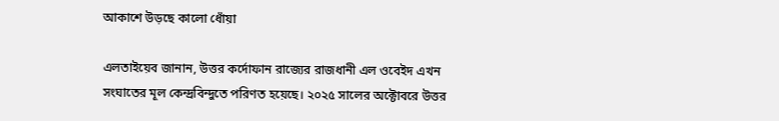আকাশে উড়ছে কালো ধোঁয়া

এলতাইয়েব জানান, উত্তর কর্দোফান রাজ্যের রাজধানী এল ওবেইদ এখন সংঘাতের মূল কেন্দ্রবিন্দুতে পরিণত হয়েছে। ২০২৫ সালের অক্টোবরে উত্তর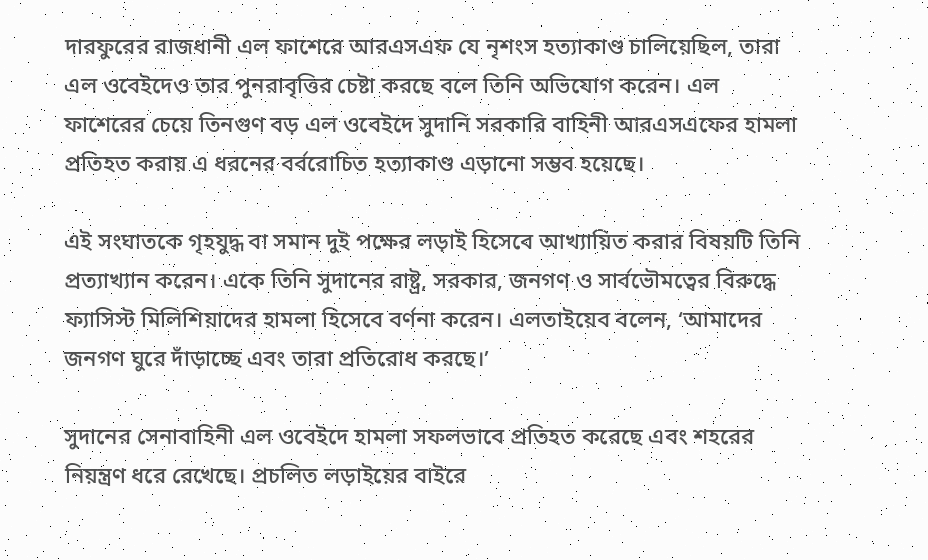দারফুরের রাজধানী এল ফাশেরে আরএসএফ যে নৃশংস হত্যাকাণ্ড চালিয়েছিল, তারা এল ওবেইদেও তার পুনরাবৃত্তির চেষ্টা করছে বলে তিনি অভিযোগ করেন। এল ফাশেরের চেয়ে তিনগুণ বড় এল ওবেইদে সুদানি সরকারি বাহিনী আরএসএফের হামলা প্রতিহত করায় এ ধরনের বর্বরোচিত হত্যাকাণ্ড এড়ানো সম্ভব হয়েছে।

এই সংঘাতকে গৃহযুদ্ধ বা সমান দুই পক্ষের লড়াই হিসেবে আখ্যায়িত করার বিষয়টি তিনি প্রত্যাখ্যান করেন। একে তিনি সুদানের রাষ্ট্র, সরকার, জনগণ ও সার্বভৌমত্বের বিরুদ্ধে ফ্যাসিস্ট মিলিশিয়াদের হামলা হিসেবে বর্ণনা করেন। এলতাইয়েব বলেন, ‘আমাদের জনগণ ঘুরে দাঁড়াচ্ছে এবং তারা প্রতিরোধ করছে।’

সুদানের সেনাবাহিনী এল ওবেইদে হামলা সফলভাবে প্রতিহত করেছে এবং শহরের নিয়ন্ত্রণ ধরে রেখেছে। প্রচলিত লড়াইয়ের বাইরে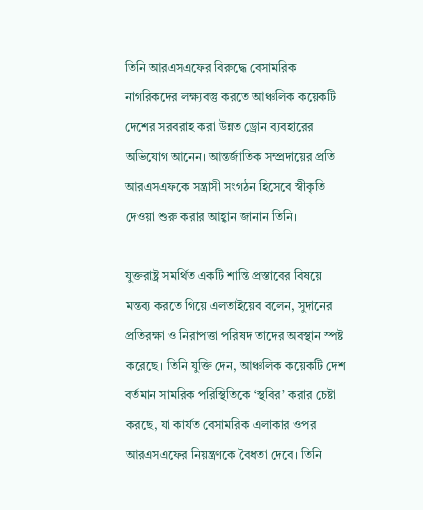তিনি আরএসএফের বিরুদ্ধে বেসামরিক নাগরিকদের লক্ষ্যবস্তু করতে আঞ্চলিক কয়েকটি দেশের সরবরাহ করা উন্নত ড্রোন ব্যবহারের অভিযোগ আনেন। আন্তর্জাতিক সম্প্রদায়ের প্রতি আরএসএফকে সন্ত্রাসী সংগঠন হিসেবে স্বীকৃতি দেওয়া শুরু করার আহ্বান জানান তিনি।

যুক্তরাষ্ট্র সমর্থিত একটি শান্তি প্রস্তাবের বিষয়ে মন্তব্য করতে গিয়ে এলতাইয়েব বলেন, সুদানের প্রতিরক্ষা ও নিরাপত্তা পরিষদ তাদের অবস্থান স্পষ্ট করেছে। তিনি যুক্তি দেন, আঞ্চলিক কয়েকটি দেশ বর্তমান সামরিক পরিস্থিতিকে ‘স্থবির’ করার চেষ্টা করছে, যা কার্যত বেসামরিক এলাকার ওপর আরএসএফের নিয়ন্ত্রণকে বৈধতা দেবে। তিনি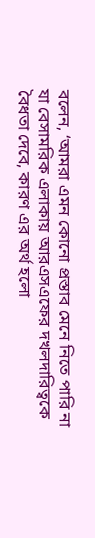বলেন, ‘আমরা এমন কোনো প্রস্তাব মেনে নিতে পারি না যা বেসামরিক এলাকায় আরএসএফের দখলদারিত্বকে বৈধতা দেবে, কারণ এর অর্থ হলো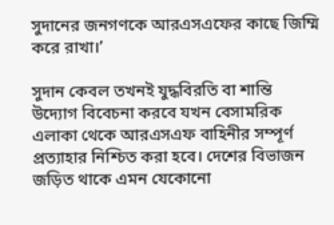সুদানের জনগণকে আরএসএফের কাছে জিম্মি করে রাখা।’

সুদান কেবল তখনই যুদ্ধবিরতি বা শান্তি উদ্যোগ বিবেচনা করবে যখন বেসামরিক এলাকা থেকে আরএসএফ বাহিনীর সম্পূর্ণ প্রত্যাহার নিশ্চিত করা হবে। দেশের বিভাজন জড়িত থাকে এমন যেকোনো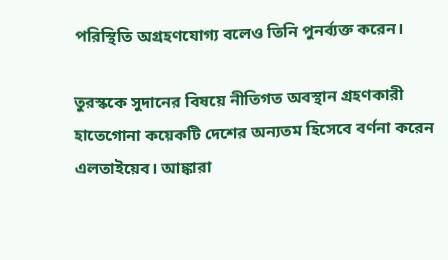পরিস্থিতি অগ্রহণযোগ্য বলেও তিনি পুনর্ব্যক্ত করেন।

তুরস্ককে সুদানের বিষয়ে নীতিগত অবস্থান গ্রহণকারী হাতেগোনা কয়েকটি দেশের অন্যতম হিসেবে বর্ণনা করেন এলতাইয়েব। আঙ্কারা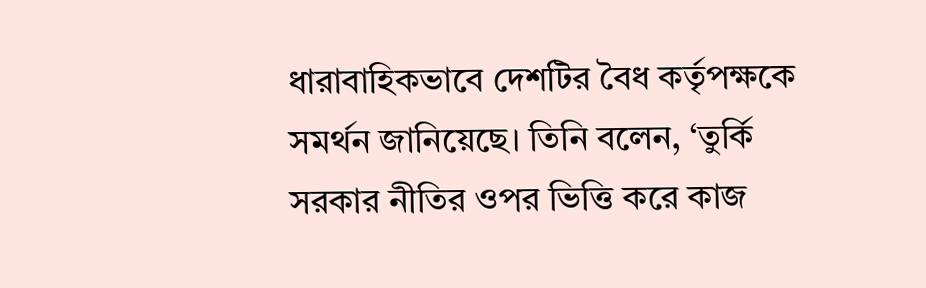ধারাবাহিকভাবে দেশটির বৈধ কর্তৃপক্ষকে সমর্থন জানিয়েছে। তিনি বলেন, ‘তুর্কি সরকার নীতির ওপর ভিত্তি করে কাজ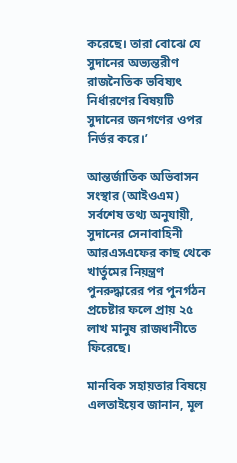করেছে। তারা বোঝে যে সুদানের অভ্যন্তরীণ রাজনৈতিক ভবিষ্যৎ নির্ধারণের বিষয়টি সুদানের জনগণের ওপর নির্ভর করে।’

আন্তর্জাতিক অভিবাসন সংস্থার (আইওএম) সর্বশেষ তথ্য অনুযায়ী, সুদানের সেনাবাহিনী আরএসএফের কাছ থেকে খার্তুমের নিয়ন্ত্রণ পুনরুদ্ধারের পর পুনর্গঠন প্রচেষ্টার ফলে প্রায় ২৫ লাখ মানুষ রাজধানীতে ফিরেছে।

মানবিক সহায়তার বিষয়ে এলতাইয়েব জানান, মূল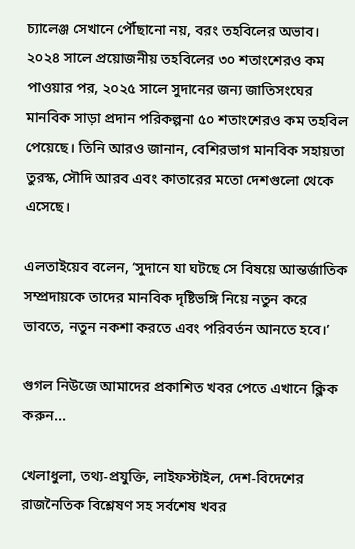চ্যালেঞ্জ সেখানে পৌঁছানো নয়, বরং তহবিলের অভাব। ২০২৪ সালে প্রয়োজনীয় তহবিলের ৩০ শতাংশেরও কম পাওয়ার পর, ২০২৫ সালে সুদানের জন্য জাতিসংঘের মানবিক সাড়া প্রদান পরিকল্পনা ৫০ শতাংশেরও কম তহবিল পেয়েছে। তিনি আরও জানান, বেশিরভাগ মানবিক সহায়তা তুরস্ক, সৌদি আরব এবং কাতারের মতো দেশগুলো থেকে এসেছে।

এলতাইয়েব বলেন, ‘সুদানে যা ঘটছে সে বিষয়ে আন্তর্জাতিক সম্প্রদায়কে তাদের মানবিক দৃষ্টিভঙ্গি নিয়ে নতুন করে ভাবতে, নতুন নকশা করতে এবং পরিবর্তন আনতে হবে।’

গুগল নিউজে আমাদের প্রকাশিত খবর পেতে এখানে ক্লিক করুন...

খেলাধুলা, তথ্য-প্রযুক্তি, লাইফস্টাইল, দেশ-বিদেশের রাজনৈতিক বিশ্লেষণ সহ সর্বশেষ খবর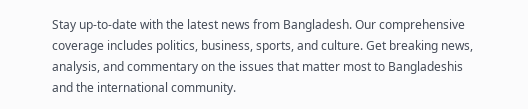Stay up-to-date with the latest news from Bangladesh. Our comprehensive coverage includes politics, business, sports, and culture. Get breaking news, analysis, and commentary on the issues that matter most to Bangladeshis and the international community.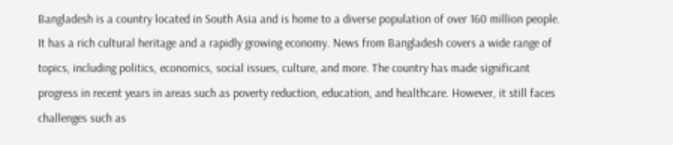Bangladesh is a country located in South Asia and is home to a diverse population of over 160 million people. It has a rich cultural heritage and a rapidly growing economy. News from Bangladesh covers a wide range of topics, including politics, economics, social issues, culture, and more. The country has made significant progress in recent years in areas such as poverty reduction, education, and healthcare. However, it still faces challenges such as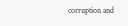corruption and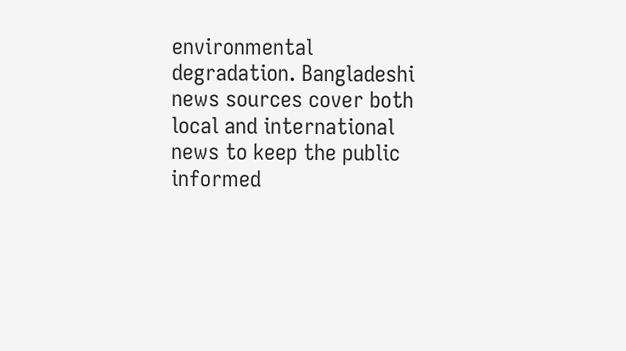environmental degradation. Bangladeshi news sources cover both local and international news to keep the public informed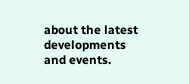about the latest developments and events.